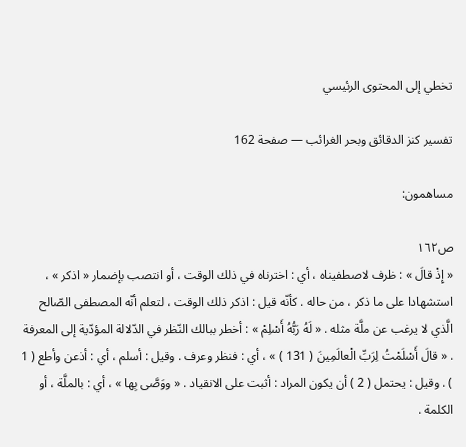تخطي إلى المحتوى الرئيسي

تفسير كنز الدقائق وبحر الغرائب — صفحة 162

مساهمون:

ص١٦٢
« إِذْ قالَ » : ظرف لاصطفيناه ، أي : اخترناه في ذلك الوقت ، أو انتصب بإضمار « اذكر » ، استشهادا على ما ذكر ، من حاله . كأنّه قيل : اذكر ذلك الوقت ، لتعلم أنّه المصطفى الصّالح الَّذي لا يرغب عن ملَّة مثله . « لَهُ رَبُّهُ أَسْلِمْ » : أخطر ببالك النّظر في الدّلالة المؤدّية إلى المعرفة . « قالَ أَسْلَمْتُ لِرَبِّ الْعالَمِينَ ( 131 ) » ، أي : فنظر وعرف . وقيل : أسلم ، أي : أذعن وأطع ( 1 ) . وقيل : يحتمل ( 2 ) أن يكون المراد : أثبت على الانقياد . « ووَصَّى بِها » ، أي : بالملَّة ، أو الكلمة .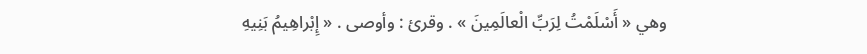وهي « أَسْلَمْتُ لِرَبِّ الْعالَمِينَ » . وقرئ : وأوصى . « إِبْراهِيمُ بَنِيهِ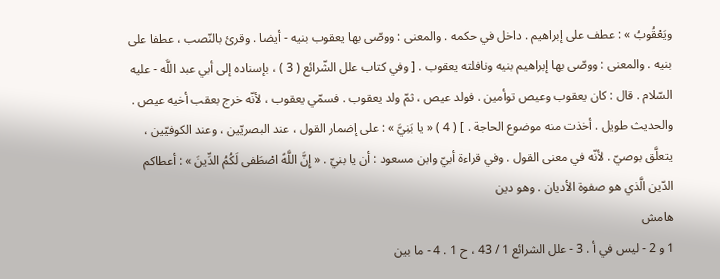ويَعْقُوبُ » : عطف على إبراهيم . داخل في حكمه . والمعنى : ووصّى بها يعقوب بنيه - أيضا . وقرئ بالنّصب ، عطفا على بنيه . والمعنى : ووصّى بها إبراهيم بنيه ونافلته يعقوب . [ وفي كتاب علل الشّرائع ( 3 ) ، بإسناده إلى أبي عبد اللَّه - عليه السّلام . قال : كان يعقوب وعيص توأمين . فولد عيص ، ثمّ ولد يعقوب . فسمّي يعقوب ، لأنّه خرج بعقب أخيه عيص . والحديث طويل . أخذت منه موضوع الحاجة . ] ( 4 ) « يا بَنِيَّ » : على إضمار القول ، عند البصريّين ، وعند الكوفيّين ، يتعلَّق بوصيّ . لأنّه في معنى القول . وفي قراءة أبيّ وابن مسعود : أن يا بنيّ . « إِنَّ اللَّهً اصْطَفى لَكُمُ الدِّينَ » : أعطاكم الدّين الَّذي هو صفوة الأديان . وهو دين
هامش
1 و 2 - ليس في أ . 3 - علل الشرائع 1 / 43 ، ح 1 . 4 - ما بين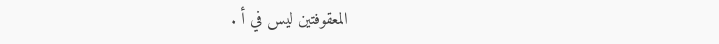المعقوفتين ليس في أ .